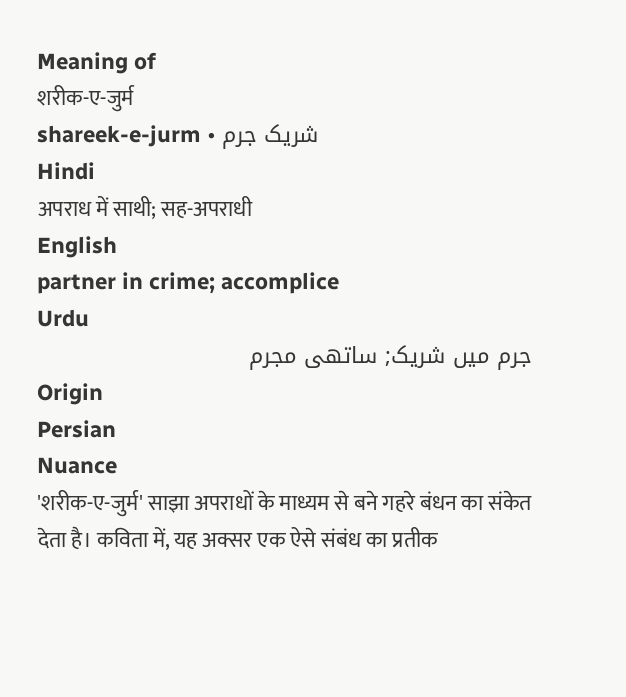Meaning of
शरीक-ए-जुर्म
shareek-e-jurm • شریک جرم
Hindi
अपराध में साथी; सह-अपराधी
English
partner in crime; accomplice
Urdu
جرم میں شریک; ساتھی مجرم
Origin
Persian
Nuance
'शरीक-ए-जुर्म' साझा अपराधों के माध्यम से बने गहरे बंधन का संकेत देता है। कविता में, यह अक्सर एक ऐसे संबंध का प्रतीक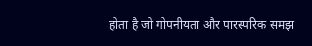होता है जो गोपनीयता और पारस्परिक समझ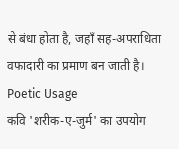से बंधा होता है, जहाँ सह-अपराधिता वफादारी का प्रमाण बन जाती है।
Poetic Usage
कवि 'शरीक-ए-जुर्म' का उपयोग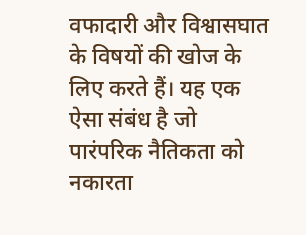वफादारी और विश्वासघात के विषयों की खोज के लिए करते हैं। यह एक ऐसा संबंध है जो पारंपरिक नैतिकता को नकारता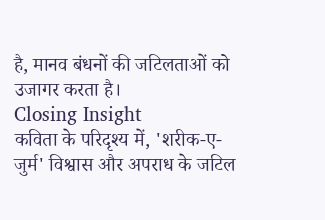है, मानव बंधनों की जटिलताओं को उजागर करता है।
Closing Insight
कविता के परिदृश्य में, 'शरीक-ए-जुर्म' विश्वास और अपराध के जटिल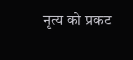नृत्य को प्रकट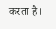करता है।